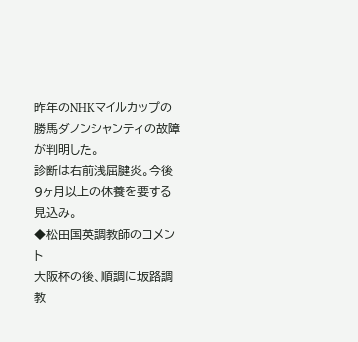昨年のNHKマイルカップの勝馬ダノンシャンティの故障が判明した。
診断は右前浅屈腱炎。今後9ヶ月以上の休養を要する見込み。
◆松田国英調教師のコメント
大阪杯の後、順調に坂路調教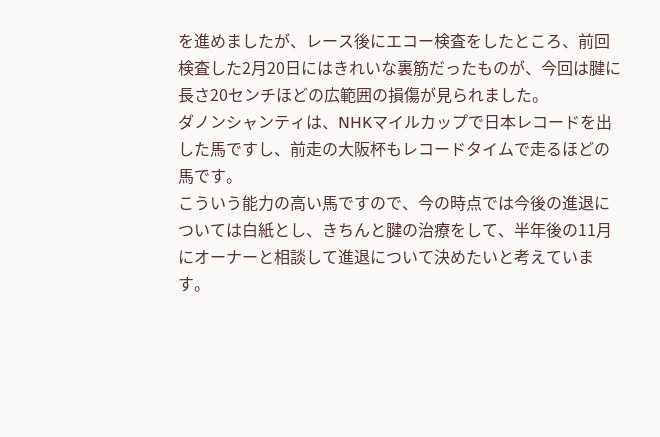を進めましたが、レース後にエコー検査をしたところ、前回検査した2月20日にはきれいな裏筋だったものが、今回は腱に長さ20センチほどの広範囲の損傷が見られました。
ダノンシャンティは、NHKマイルカップで日本レコードを出した馬ですし、前走の大阪杯もレコードタイムで走るほどの馬です。
こういう能力の高い馬ですので、今の時点では今後の進退については白紙とし、きちんと腱の治療をして、半年後の11月にオーナーと相談して進退について決めたいと考えています。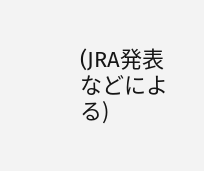(JRA発表などによる)